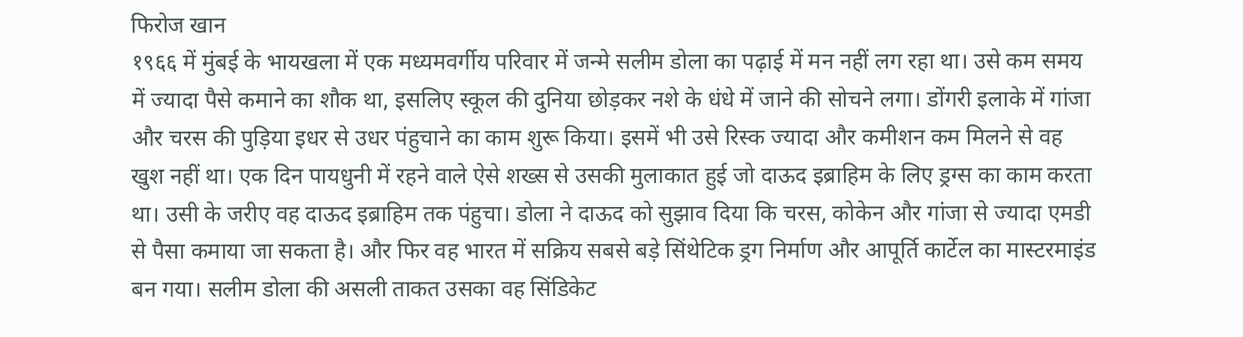फिरोज खान
१९६६ में मुंबई के भायखला में एक मध्यमवर्गीय परिवार में जन्मे सलीम डोला का पढ़ाई में मन नहीं लग रहा था। उसे कम समय में ज्यादा पैसे कमाने का शौक था, इसलिए स्कूल की दुनिया छोड़कर नशे के धंधे में जाने की सोचने लगा। डोंगरी इलाके में गांजा और चरस की पुड़िया इधर से उधर पंहुचाने का काम शुरू किया। इसमें भी उसे रिस्क ज्यादा और कमीशन कम मिलने से वह खुश नहीं था। एक दिन पायधुनी में रहने वाले ऐसे शख्स से उसकी मुलाकात हुई जो दाऊद इब्राहिम के लिए ड्रग्स का काम करता था। उसी के जरीए वह दाऊद इब्राहिम तक पंहुचा। डोला ने दाऊद को सुझाव दिया कि चरस, कोकेन और गांजा से ज्यादा एमडी से पैसा कमाया जा सकता है। और फिर वह भारत में सक्रिय सबसे बड़े सिंथेटिक ड्रग निर्माण और आपूर्ति कार्टेल का मास्टरमाइंड बन गया। सलीम डोला की असली ताकत उसका वह सिंडिकेट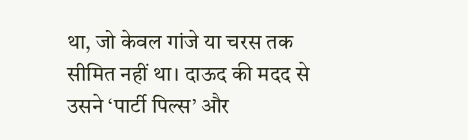था, जो केवल गांजे या चरस तक सीमित नहीं था। दाऊद की मदद से उसने ‘पार्टी पिल्स’ और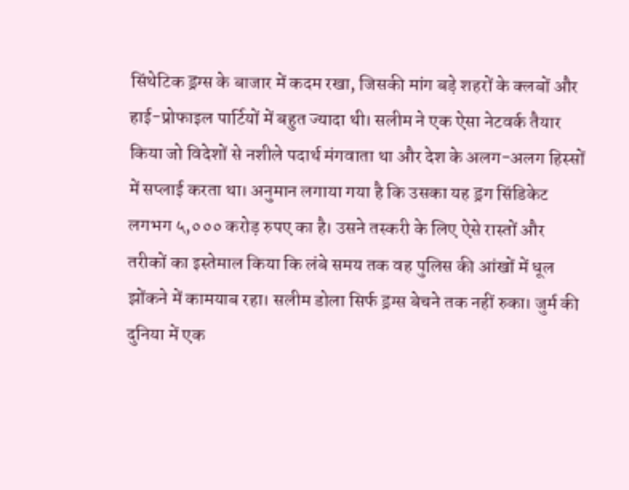सिंथेटिक ड्रग्स के बाजार में कदम रखा, जिसकी मांग बड़े शहरों के क्लबों और हाई-प्रोफाइल पार्टियों में बहुत ज्यादा थी। सलीम ने एक ऐसा नेटवर्क तैयार किया जो विदेशों से नशीले पदार्थ मंगवाता था और देश के अलग-अलग हिस्सों में सप्लाई करता था। अनुमान लगाया गया है कि उसका यह ड्रग सिंडिकेट लगभग ५,००० करोड़ रुपए का है। उसने तस्करी के लिए ऐसे रास्तों और तरीकों का इस्तेमाल किया कि लंबे समय तक वह पुलिस की आंखों में धूल झोंकने में कामयाब रहा। सलीम डोला सिर्फ ड्रग्स बेचने तक नहीं रुका। जुर्म की दुनिया में एक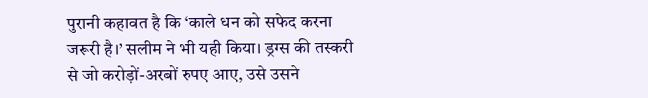पुरानी कहावत है कि ‘काले धन को सफेद करना जरूरी है।’ सलीम ने भी यही किया। ड्रग्स की तस्करी से जो करोड़ों-अरबों रुपए आए, उसे उसने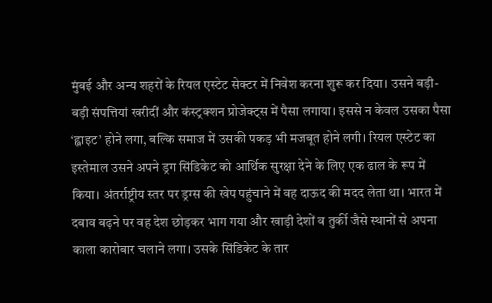मुंबई और अन्य शहरों के रियल एस्टेट सेक्टर में निवेश करना शुरू कर दिया। उसने बड़ी-बड़ी संपत्तियां खरीदीं और कंस्ट्रक्शन प्रोजेक्ट्स में पैसा लगाया। इससे न केवल उसका पैसा ‘ह्वाइट’ होने लगा, बल्कि समाज में उसकी पकड़ भी मजबूत होने लगी। रियल एस्टेट का इस्तेमाल उसने अपने ड्रग सिंडिकेट को आर्थिक सुरक्षा देने के लिए एक ढाल के रूप में किया। अंतर्राष्ट्रीय स्तर पर ड्रग्स की खेप पहुंचाने में वह दाऊद की मदद लेता था। भारत में दबाव बढ़ने पर वह देश छोड़कर भाग गया और खाड़ी देशों व तुर्की जैसे स्थानों से अपना काला कारोबार चलाने लगा। उसके सिंडिकेट के तार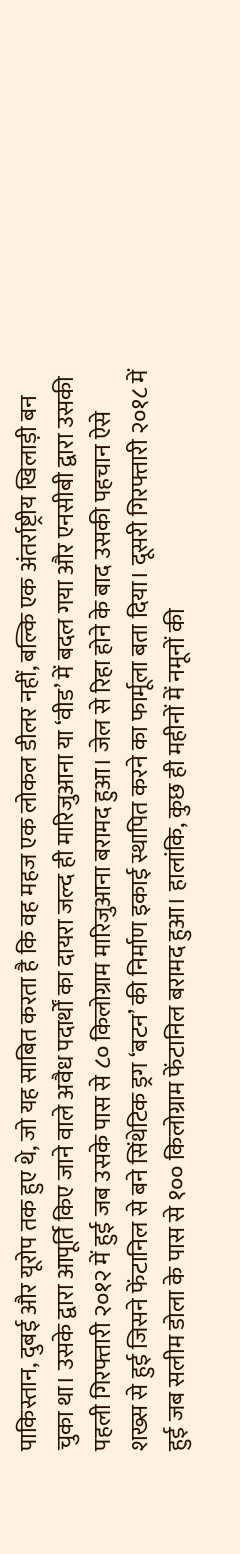पाकिस्तान, दुबई और यूरोप तक हुए थे, जो यह साबित करता है कि वह महज एक लोकल डीलर नहीं, बल्कि एक अंतर्राष्ट्रीय खिलाड़ी बन चुका था। उसके द्वारा आपूर्ति किए जाने वाले अवैध पदार्थों का दायरा जल्द ही मारिजुआना या ‘वीड’ में बदल गया और एनसीबी द्वारा उसकी पहली गिरफ्तारी २०१२ में हुई जब उसके पास से ८० किलोग्राम मारिजुआना बरामद हुआ। जेल से रिहा होने के बाद उसकी पहचान ऐसे शख्स से हुई जिसने फेंटानिल से बने सिंथेटिक ड्रग ‘बटन’ की निर्माण इकाई स्थापित करने का फार्मूला बता दिया। दूसरी गिरफ्तारी २०१८ में हुई जब सलीम डोला के पास से १०० किलोग्राम फेंटानिल बरामद हुआ। हालांकि, कुछ ही महीनों में नमूनों की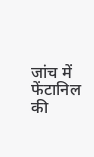जांच में फेंटानिल की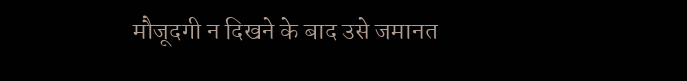मौजूदगी न दिखने के बाद उसे जमानत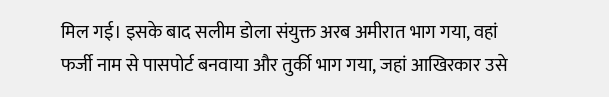मिल गई। इसके बाद सलीम डोला संयुक्त अरब अमीरात भाग गया, वहां फर्जी नाम से पासपोर्ट बनवाया और तुर्की भाग गया, जहां आखिरकार उसे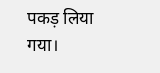पकड़ लिया गया।